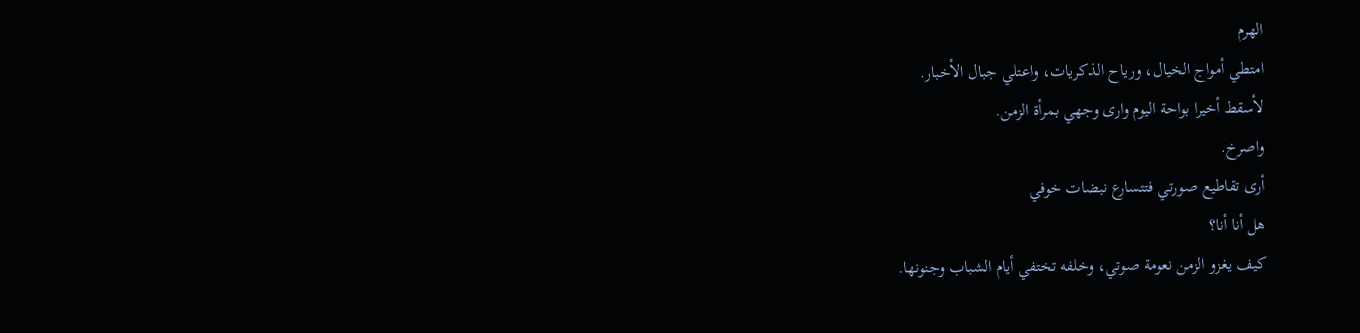الهرم
امتطي أمواج الخيال، ورياح الذكريات، واعتلي جبال الأخبار.
لأسقط أخيرا بواحة اليوم وارى وجهي بمرأة الزمن.
واصرخ.
أرى تقاطيع صورتي فتتسارع نبضات خوفي
هل أنا أنا؟
كيف يغزو الزمن نعومة صوتي، وخلفه تختفي أيام الشباب وجنونها.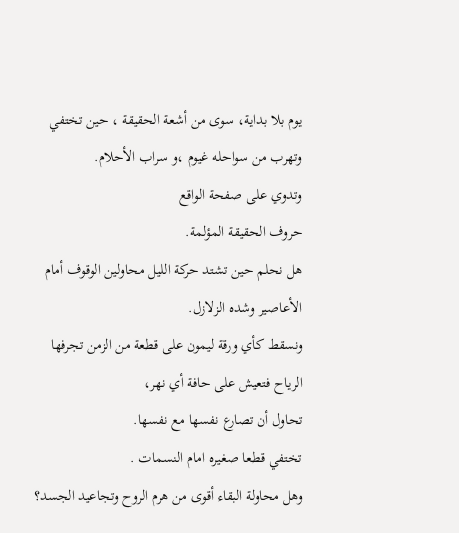يوم بلا بداية، سوى من أشعة الحقيقة ، حين تختفي وتهرب من سواحله غيوم ،و سراب الأحلام.
وتدوي على صفحة الواقع
حروف الحقيقة المؤلمة.
هل نحلم حين تشتد حركة الليل محاولين الوقوف أمام الأعاصير وشده الزلازل.
ونسقط كأي ورقة ليمون على قطعة من الزمن تجرفها الرياح فتعيش على حافة أي نهر،
تحاول أن تصارع نفسها مع نفسها.
تختفي قطعا صغيره امام النسمات .
وهل محاولة البقاء أقوى من هرم الروح وتجاعيد الجسد؟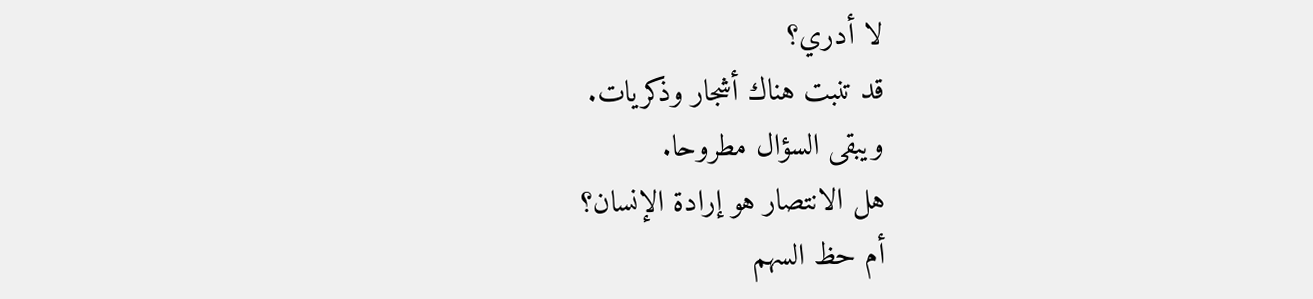لا أدري؟
قد تنبت هناك أشجار وذكريات.
ويبقى السؤال مطروحا.
هل الانتصار هو إرادة الإنسان؟
أم حظ السهم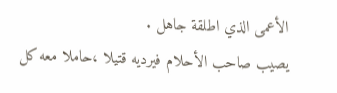الأعمى الذي اطلقة جاهل .
يصيب صاحب الأحلام فيرديه قتيلا ،حاملا معه كل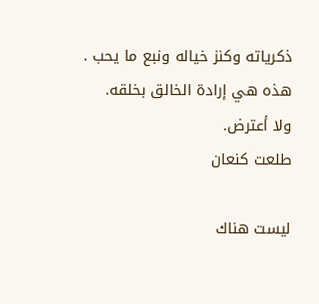ذكرياته وكنز خياله ونبع ما يحب .
هذه هي إرادة الخالق بخلقه.
ولا أعترض.
طلعت كنعان

ليست هناك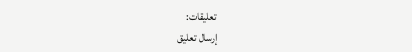تعليقات:
إرسال تعليق